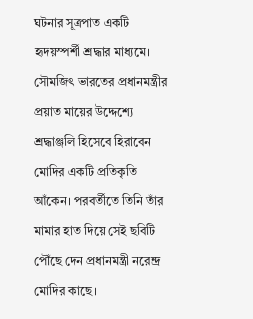ঘটনার সূত্রপাত একটি হৃদয়স্পর্শী শ্রদ্ধার মাধ্যমে। সৌমজিৎ ভারতের প্রধানমন্ত্রীর প্রয়াত মায়ের উদ্দেশ্যে শ্রদ্ধাঞ্জলি হিসেবে হিরাবেন মোদির একটি প্রতিকৃতি আঁকেন। পরবর্তীতে তিনি তাঁর মামার হাত দিয়ে সেই ছবিটি পৌঁছে দেন প্রধানমন্ত্রী নরেন্দ্র মোদির কাছে।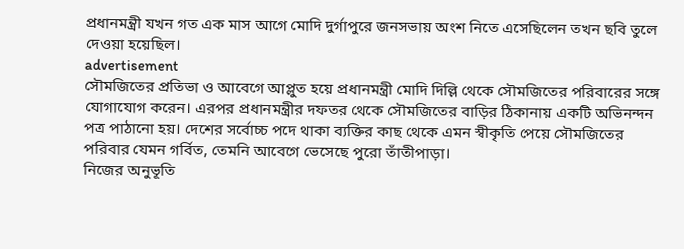প্রধানমন্ত্রী যখন গত এক মাস আগে মোদি দুর্গাপুরে জনসভায় অংশ নিতে এসেছিলেন তখন ছবি তুলে দেওয়া হয়েছিল।
advertisement
সৌমজিতের প্রতিভা ও আবেগে আপ্লুত হয়ে প্রধানমন্ত্রী মোদি দিল্লি থেকে সৌমজিতের পরিবারের সঙ্গে যোগাযোগ করেন। এরপর প্রধানমন্ত্রীর দফতর থেকে সৌমজিতের বাড়ির ঠিকানায় একটি অভিনন্দন পত্র পাঠানো হয়। দেশের সর্বোচ্চ পদে থাকা ব্যক্তির কাছ থেকে এমন স্বীকৃতি পেয়ে সৌমজিতের পরিবার যেমন গর্বিত, তেমনি আবেগে ভেসেছে পুরো তাঁতীপাড়া।
নিজের অনুভূতি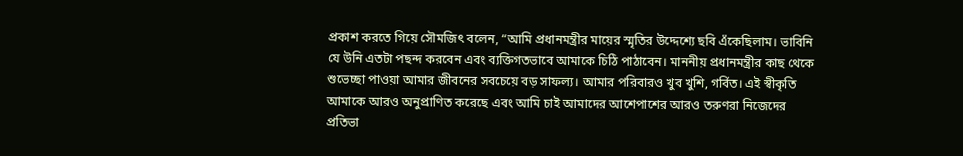প্রকাশ করতে গিয়ে সৌমজিৎ বলেন, “আমি প্রধানমন্ত্রীর মায়ের স্মৃতির উদ্দেশ্যে ছবি এঁকেছিলাম। ভাবিনি যে উনি এতটা পছন্দ করবেন এবং ব্যক্তিগতভাবে আমাকে চিঠি পাঠাবেন। মাননীয় প্রধানমন্ত্রীর কাছ থেকে শুভেচ্ছা পাওয়া আমার জীবনের সবচেয়ে বড় সাফল্য। আমার পরিবারও খুব খুশি, গর্বিত। এই স্বীকৃতি আমাকে আরও অনুপ্রাণিত করেছে এবং আমি চাই আমাদের আশেপাশের আরও তরুণরা নিজেদের প্রতিভা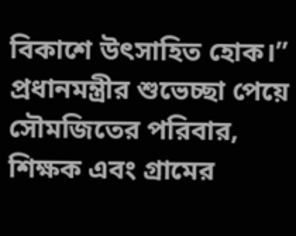বিকাশে উৎসাহিত হোক।”
প্রধানমন্ত্রীর শুভেচ্ছা পেয়ে সৌমজিতের পরিবার, শিক্ষক এবং গ্রামের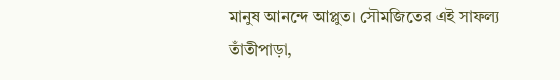মানুষ আনন্দে আপ্লুত। সৌমজিতের এই সাফল্য তাঁতীপাড়া,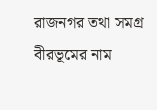রাজনগর তথা সমগ্র বীরভূমের নাম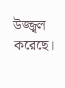উজ্জ্বল করেছে।